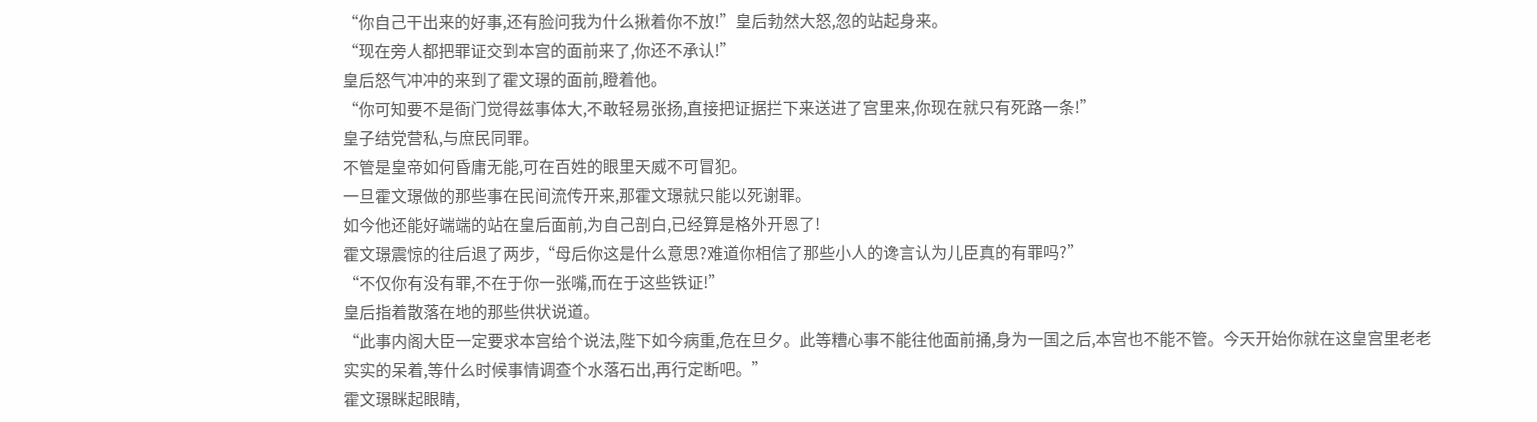“你自己干出来的好事,还有脸问我为什么揪着你不放!”皇后勃然大怒,忽的站起身来。
“现在旁人都把罪证交到本宫的面前来了,你还不承认!”
皇后怒气冲冲的来到了霍文璟的面前,瞪着他。
“你可知要不是衙门觉得兹事体大,不敢轻易张扬,直接把证据拦下来送进了宫里来,你现在就只有死路一条!”
皇子结党营私,与庶民同罪。
不管是皇帝如何昏庸无能,可在百姓的眼里天威不可冒犯。
一旦霍文璟做的那些事在民间流传开来,那霍文璟就只能以死谢罪。
如今他还能好端端的站在皇后面前,为自己剖白,已经算是格外开恩了!
霍文璟震惊的往后退了两步,“母后你这是什么意思?难道你相信了那些小人的谗言认为儿臣真的有罪吗?”
“不仅你有没有罪,不在于你一张嘴,而在于这些铁证!”
皇后指着散落在地的那些供状说道。
“此事内阁大臣一定要求本宫给个说法,陛下如今病重,危在旦夕。此等糟心事不能往他面前捅,身为一国之后,本宫也不能不管。今天开始你就在这皇宫里老老实实的呆着,等什么时候事情调查个水落石出,再行定断吧。”
霍文璟眯起眼睛,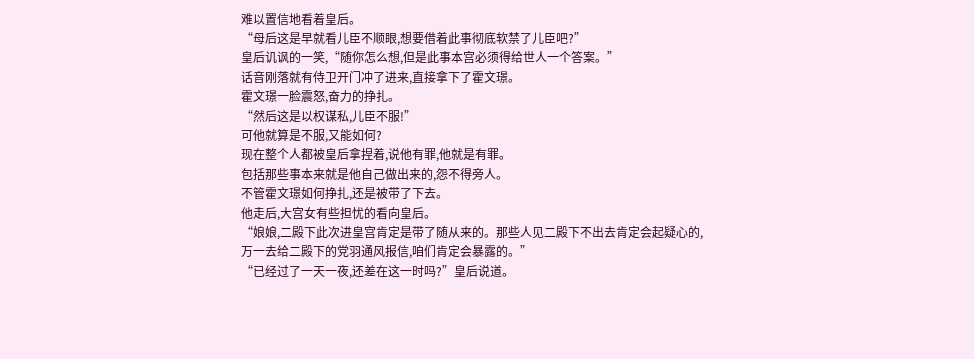难以置信地看着皇后。
“母后这是早就看儿臣不顺眼,想要借着此事彻底软禁了儿臣吧?”
皇后讥讽的一笑,“随你怎么想,但是此事本宫必须得给世人一个答案。”
话音刚落就有侍卫开门冲了进来,直接拿下了霍文璟。
霍文璟一脸震怒,奋力的挣扎。
“然后这是以权谋私,儿臣不服!”
可他就算是不服,又能如何?
现在整个人都被皇后拿捏着,说他有罪,他就是有罪。
包括那些事本来就是他自己做出来的,怨不得旁人。
不管霍文璟如何挣扎,还是被带了下去。
他走后,大宫女有些担忧的看向皇后。
“娘娘,二殿下此次进皇宫肯定是带了随从来的。那些人见二殿下不出去肯定会起疑心的,万一去给二殿下的党羽通风报信,咱们肯定会暴露的。”
“已经过了一天一夜,还差在这一时吗?”皇后说道。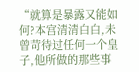“就算是暴露又能如何?本宫清清白白,未曾苛待过任何一个皇子,他所做的那些事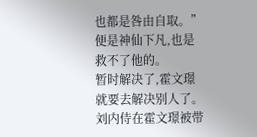也都是咎由自取。”
便是神仙下凡,也是救不了他的。
暂时解决了,霍文璟就要去解决别人了。
刘内侍在霍文璟被带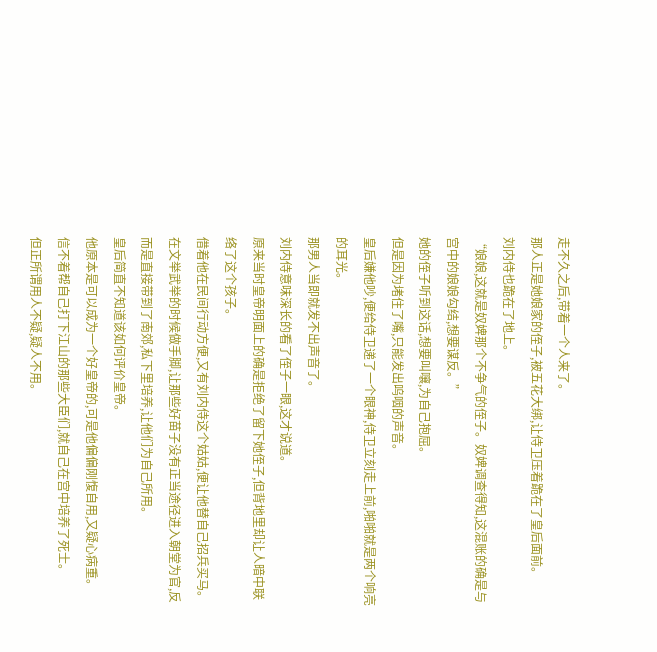走不久之后,带着一个人来了。
那人正是她娘家的侄子,被五花大绑,让侍卫压着跪在了皇后面前。
刘内侍也跪在了地上。
“娘娘,这就是奴婢那个不争气的侄子。奴婢调查得知,这混账的确是与宫中的娘娘勾结,想要谋反。”
她的侄子听到这话,想要叫嚷,为自己抱屈。
但是因为堵住了嘴,只能发出呜咽的声音。
皇后嫌他吵,便给侍卫递了一个眼神,侍卫立刻走上前,啪啪就是两个响亮的耳光。
那男人当即就发不出声音了。
刘内侍意味深长的看了侄子一眼,这才说道。
原来当时皇帝明面上的确是拒绝了留下她侄子,但背地里却让人暗中联络了这个孩子。
借着他在民间行动方便,又有刘内侍这个姑姑,便让他替自己招兵买马。
在文举武举的时候做手脚,让那些好苗子没有正当途径进入朝堂为官,反而是直接带到了南郊,私下里培养,让他们为自己所用。
皇后简直不知道该如何评价皇帝。
他原本是可以成为一个好皇帝的,可是他偏偏刚愎自用,又疑心病重。
信不着帮自己打下江山的那些大臣们,就自己在宫中培养了死士。
但正所谓用人不疑,疑人不用。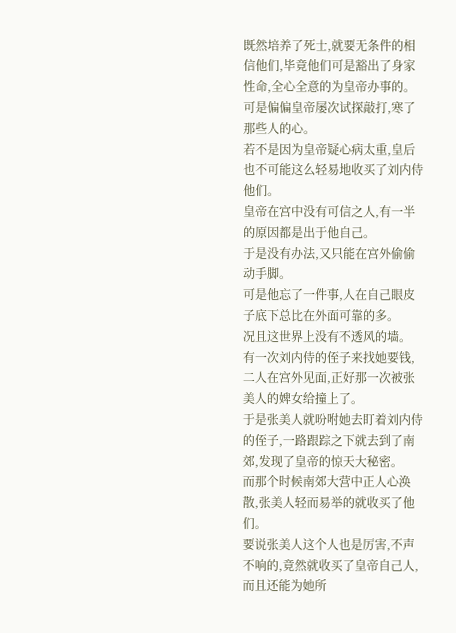既然培养了死士,就要无条件的相信他们,毕竟他们可是豁出了身家性命,全心全意的为皇帝办事的。
可是偏偏皇帝屡次试探敲打,寒了那些人的心。
若不是因为皇帝疑心病太重,皇后也不可能这么轻易地收买了刘内侍他们。
皇帝在宫中没有可信之人,有一半的原因都是出于他自己。
于是没有办法,又只能在宫外偷偷动手脚。
可是他忘了一件事,人在自己眼皮子底下总比在外面可靠的多。
况且这世界上没有不透风的墙。
有一次刘内侍的侄子来找她要钱,二人在宫外见面,正好那一次被张美人的婢女给撞上了。
于是张美人就吩咐她去盯着刘内侍的侄子,一路跟踪之下就去到了南郊,发现了皇帝的惊天大秘密。
而那个时候南郊大营中正人心涣散,张美人轻而易举的就收买了他们。
要说张美人这个人也是厉害,不声不响的,竟然就收买了皇帝自己人,而且还能为她所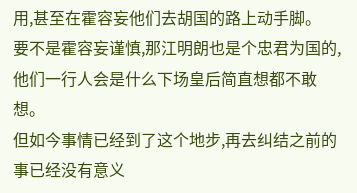用,甚至在霍容妄他们去胡国的路上动手脚。
要不是霍容妄谨慎,那江明朗也是个忠君为国的,他们一行人会是什么下场皇后简直想都不敢想。
但如今事情已经到了这个地步,再去纠结之前的事已经没有意义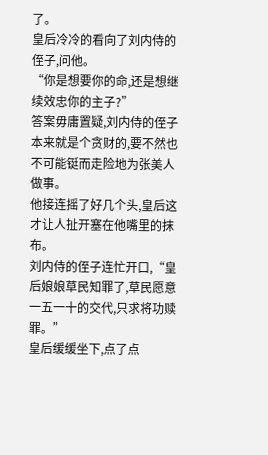了。
皇后冷冷的看向了刘内侍的侄子,问他。
“你是想要你的命,还是想继续效忠你的主子?”
答案毋庸置疑,刘内侍的侄子本来就是个贪财的,要不然也不可能铤而走险地为张美人做事。
他接连摇了好几个头,皇后这才让人扯开塞在他嘴里的抹布。
刘内侍的侄子连忙开口,“皇后娘娘草民知罪了,草民愿意一五一十的交代,只求将功赎罪。”
皇后缓缓坐下,点了点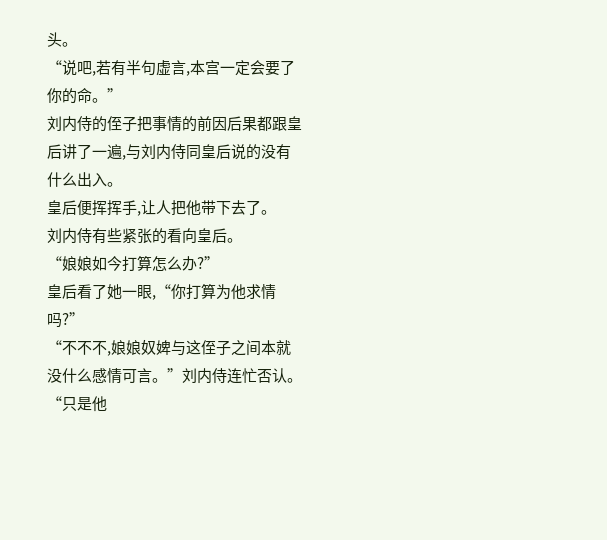头。
“说吧,若有半句虚言,本宫一定会要了你的命。”
刘内侍的侄子把事情的前因后果都跟皇后讲了一遍,与刘内侍同皇后说的没有什么出入。
皇后便挥挥手,让人把他带下去了。
刘内侍有些紧张的看向皇后。
“娘娘如今打算怎么办?”
皇后看了她一眼,“你打算为他求情吗?”
“不不不,娘娘奴婢与这侄子之间本就没什么感情可言。”刘内侍连忙否认。
“只是他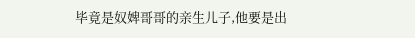毕竟是奴婢哥哥的亲生儿子,他要是出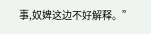事,奴婢这边不好解释。”